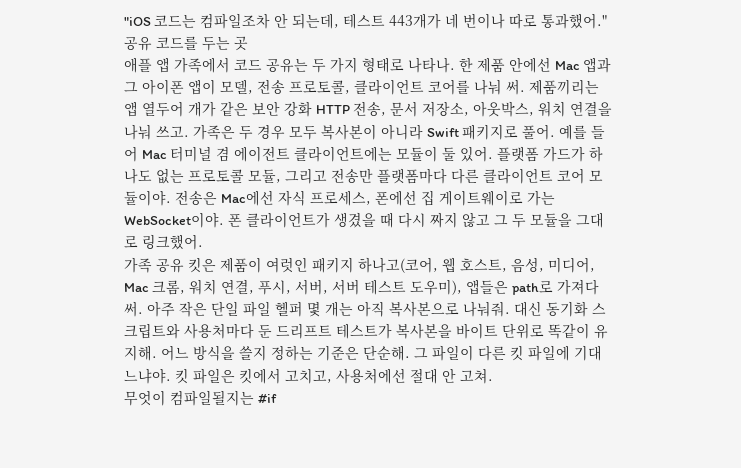"iOS 코드는 컴파일조차 안 되는데, 테스트 443개가 네 번이나 따로 통과했어."
공유 코드를 두는 곳
애플 앱 가족에서 코드 공유는 두 가지 형태로 나타나. 한 제품 안에선 Mac 앱과 그 아이폰 앱이 모델, 전송 프로토콜, 클라이언트 코어를 나눠 써. 제품끼리는 앱 열두어 개가 같은 보안 강화 HTTP 전송, 문서 저장소, 아웃박스, 워치 연결을 나눠 쓰고. 가족은 두 경우 모두 복사본이 아니라 Swift 패키지로 풀어. 예를 들어 Mac 터미널 겸 에이전트 클라이언트에는 모듈이 둘 있어. 플랫폼 가드가 하나도 없는 프로토콜 모듈, 그리고 전송만 플랫폼마다 다른 클라이언트 코어 모듈이야. 전송은 Mac에선 자식 프로세스, 폰에선 집 게이트웨이로 가는 WebSocket이야. 폰 클라이언트가 생겼을 때 다시 짜지 않고 그 두 모듈을 그대로 링크했어.
가족 공유 킷은 제품이 여럿인 패키지 하나고(코어, 웹 호스트, 음성, 미디어, Mac 크롬, 워치 연결, 푸시, 서버, 서버 테스트 도우미), 앱들은 path로 가져다 써. 아주 작은 단일 파일 헬퍼 몇 개는 아직 복사본으로 나눠줘. 대신 동기화 스크립트와 사용처마다 둔 드리프트 테스트가 복사본을 바이트 단위로 똑같이 유지해. 어느 방식을 쓸지 정하는 기준은 단순해. 그 파일이 다른 킷 파일에 기대느냐야. 킷 파일은 킷에서 고치고, 사용처에선 절대 안 고쳐.
무엇이 컴파일될지는 #if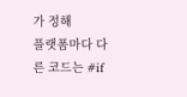가 정해
플랫폼마다 다른 코드는 #if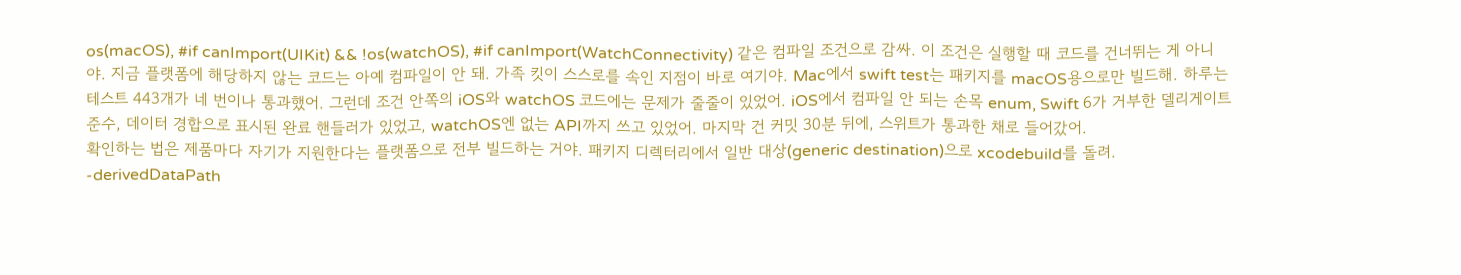os(macOS), #if canImport(UIKit) && !os(watchOS), #if canImport(WatchConnectivity) 같은 컴파일 조건으로 감싸. 이 조건은 실행할 때 코드를 건너뛰는 게 아니야. 지금 플랫폼에 해당하지 않는 코드는 아예 컴파일이 안 돼. 가족 킷이 스스로를 속인 지점이 바로 여기야. Mac에서 swift test는 패키지를 macOS용으로만 빌드해. 하루는 테스트 443개가 네 번이나 통과했어. 그런데 조건 안쪽의 iOS와 watchOS 코드에는 문제가 줄줄이 있었어. iOS에서 컴파일 안 되는 손목 enum, Swift 6가 거부한 델리게이트 준수, 데이터 경합으로 표시된 완료 핸들러가 있었고, watchOS엔 없는 API까지 쓰고 있었어. 마지막 건 커밋 30분 뒤에, 스위트가 통과한 채로 들어갔어.
확인하는 법은 제품마다 자기가 지원한다는 플랫폼으로 전부 빌드하는 거야. 패키지 디렉터리에서 일반 대상(generic destination)으로 xcodebuild를 돌려. -derivedDataPath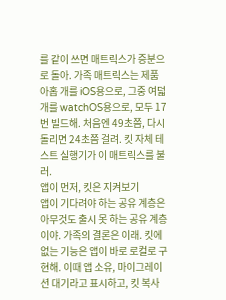를 같이 쓰면 매트릭스가 증분으로 돌아. 가족 매트릭스는 제품 아홉 개를 iOS용으로, 그중 여덟 개를 watchOS용으로, 모두 17번 빌드해. 처음엔 49초쯤, 다시 돌리면 24초쯤 걸려. 킷 자체 테스트 실행기가 이 매트릭스를 불러.
앱이 먼저, 킷은 지켜보기
앱이 기다려야 하는 공유 계층은 아무것도 출시 못 하는 공유 계층이야. 가족의 결론은 이래. 킷에 없는 기능은 앱이 바로 로컬로 구현해. 이때 앱 소유, 마이그레이션 대기라고 표시하고, 킷 복사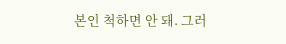본인 척하면 안 돼. 그러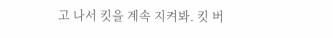고 나서 킷을 계속 지켜봐. 킷 버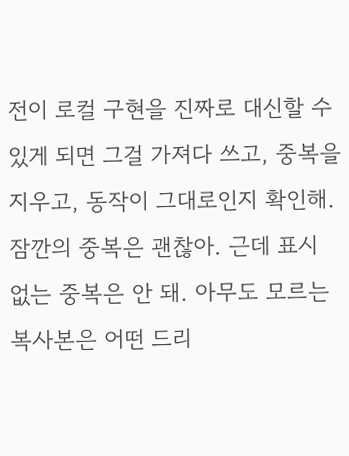전이 로컬 구현을 진짜로 대신할 수 있게 되면 그걸 가져다 쓰고, 중복을 지우고, 동작이 그대로인지 확인해. 잠깐의 중복은 괜찮아. 근데 표시 없는 중복은 안 돼. 아무도 모르는 복사본은 어떤 드리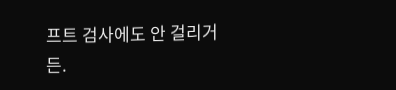프트 검사에도 안 걸리거든.